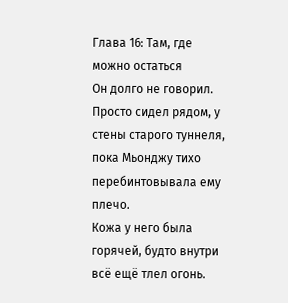Глава 16: Там, где можно остаться
Он долго не говорил. Просто сидел рядом, у стены старого туннеля, пока Мьонджу тихо перебинтовывала ему плечо.
Кожа у него была горячей, будто внутри всё ещё тлел огонь.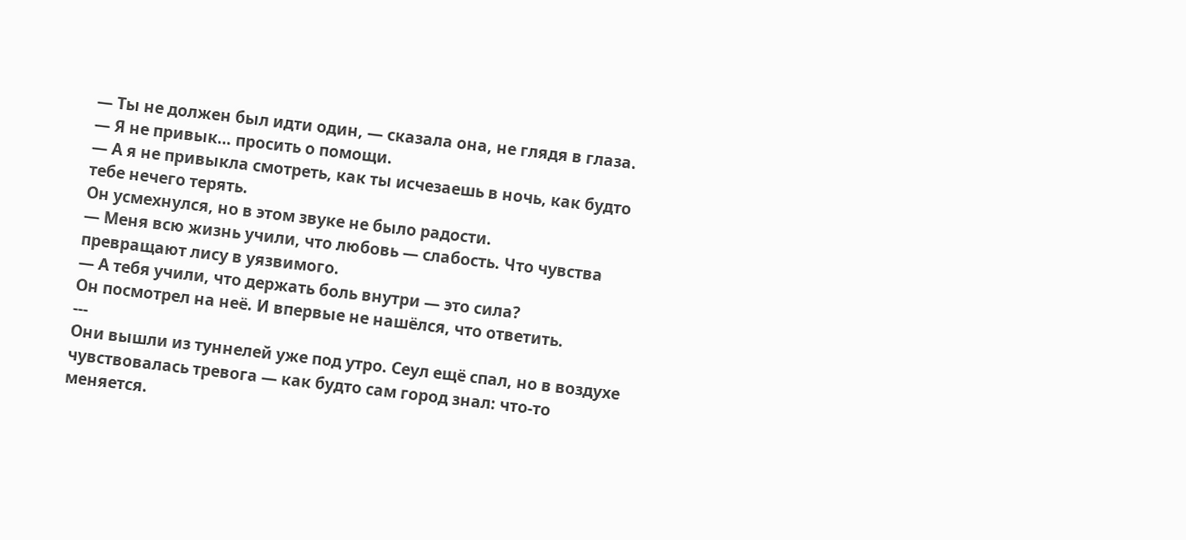— Ты не должен был идти один, — сказала она, не глядя в глаза.
— Я не привык… просить о помощи.
— А я не привыкла смотреть, как ты исчезаешь в ночь, как будто тебе нечего терять.
Он усмехнулся, но в этом звуке не было радости.
— Меня всю жизнь учили, что любовь — слабость. Что чувства превращают лису в уязвимого.
— А тебя учили, что держать боль внутри — это сила?
Он посмотрел на неё. И впервые не нашёлся, что ответить.
---
Они вышли из туннелей уже под утро. Сеул ещё спал, но в воздухе чувствовалась тревога — как будто сам город знал: что-то меняется.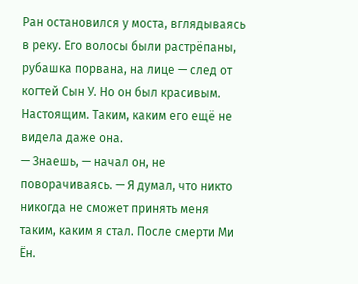Ран остановился у моста, вглядываясь в реку. Его волосы были растрёпаны, рубашка порвана, на лице — след от когтей Сын У. Но он был красивым. Настоящим. Таким, каким его ещё не видела даже она.
— Знаешь, — начал он, не поворачиваясь. — Я думал, что никто никогда не сможет принять меня таким, каким я стал. После смерти Ми Ён.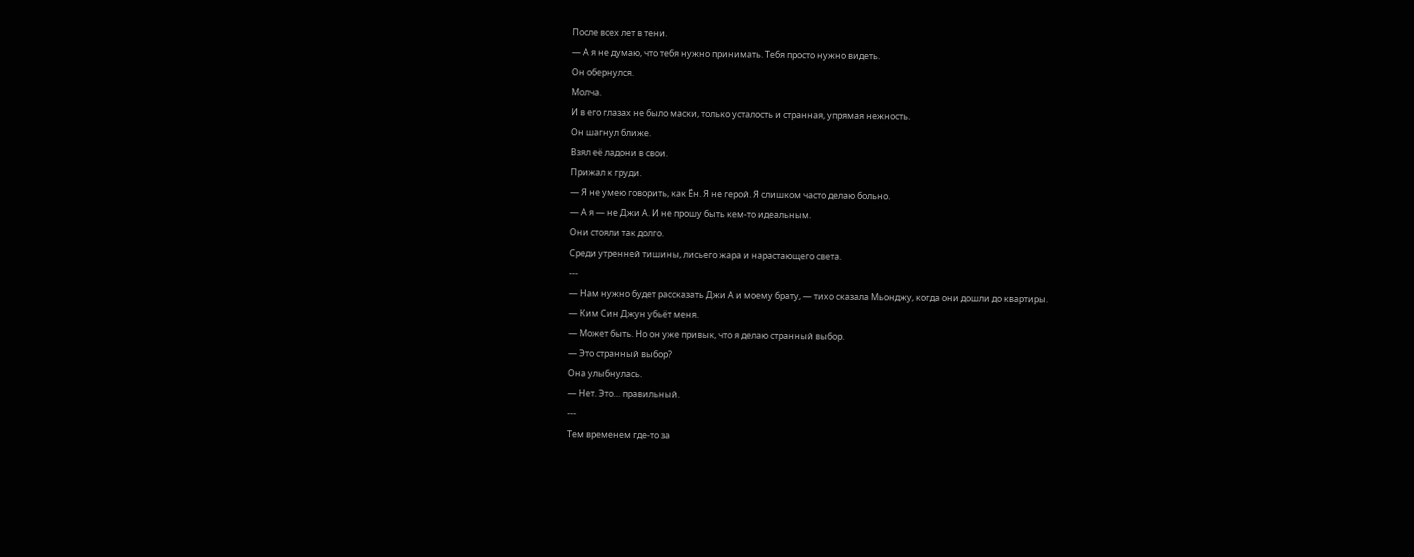После всех лет в тени.
— А я не думаю, что тебя нужно принимать. Тебя просто нужно видеть.
Он обернулся.
Молча.
И в его глазах не было маски, только усталость и странная, упрямая нежность.
Он шагнул ближе.
Взял её ладони в свои.
Прижал к груди.
— Я не умею говорить, как Ён. Я не герой. Я слишком часто делаю больно.
— А я — не Джи А. И не прошу быть кем-то идеальным.
Они стояли так долго.
Среди утренней тишины, лисьего жара и нарастающего света.
---
— Нам нужно будет рассказать Джи А и моему брату, — тихо сказала Мьонджу, когда они дошли до квартиры.
— Ким Син Джун убьёт меня.
— Может быть. Но он уже привык, что я делаю странный выбор.
— Это странный выбор?
Она улыбнулась.
— Нет. Это… правильный.
---
Тем временем где-то за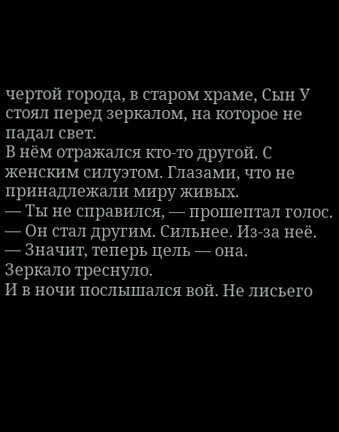чертой города, в старом храме, Сын У стоял перед зеркалом, на которое не падал свет.
В нём отражался кто-то другой. С женским силуэтом. Глазами, что не принадлежали миру живых.
— Ты не справился, — прошептал голос.
— Он стал другим. Сильнее. Из-за неё.
— Значит, теперь цель — она.
Зеркало треснуло.
И в ночи послышался вой. Не лисьего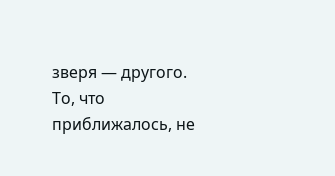зверя — другого.
То, что приближалось, не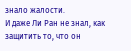знало жалости.
И даже Ли Ран не знал, как защитить то, что он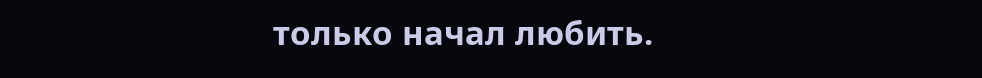только начал любить.